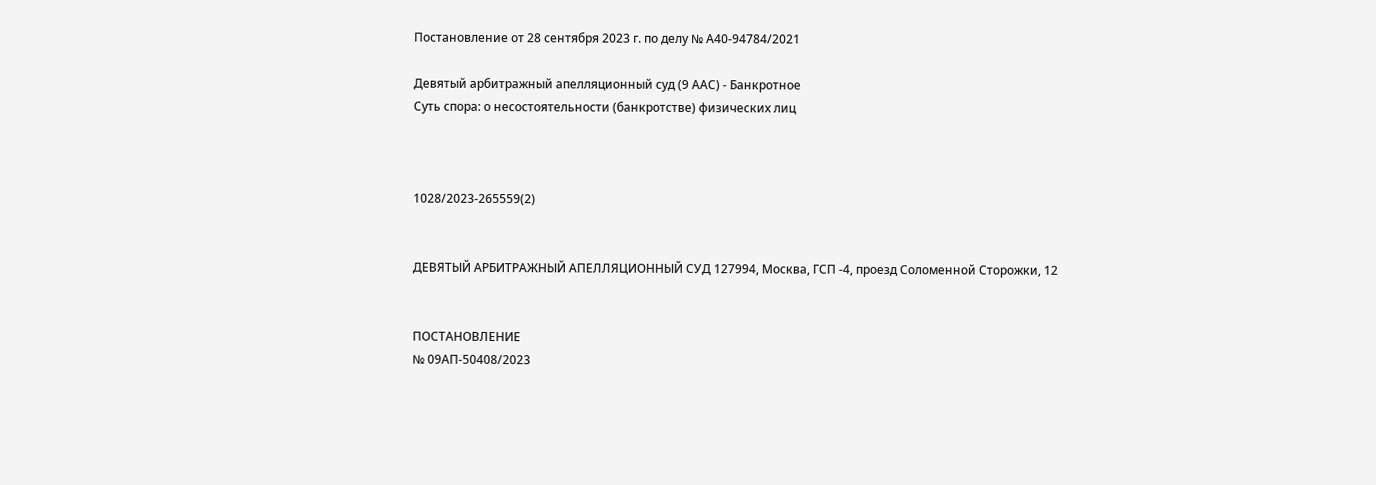Постановление от 28 сентября 2023 г. по делу № А40-94784/2021

Девятый арбитражный апелляционный суд (9 ААС) - Банкротное
Суть спора: о несостоятельности (банкротстве) физических лиц



1028/2023-265559(2)


ДЕВЯТЫЙ АРБИТРАЖНЫЙ АПЕЛЛЯЦИОННЫЙ СУД 127994, Москва, ГСП -4, проезд Соломенной Сторожки, 12


ПОСТАНОВЛЕНИЕ
№ 09АП-50408/2023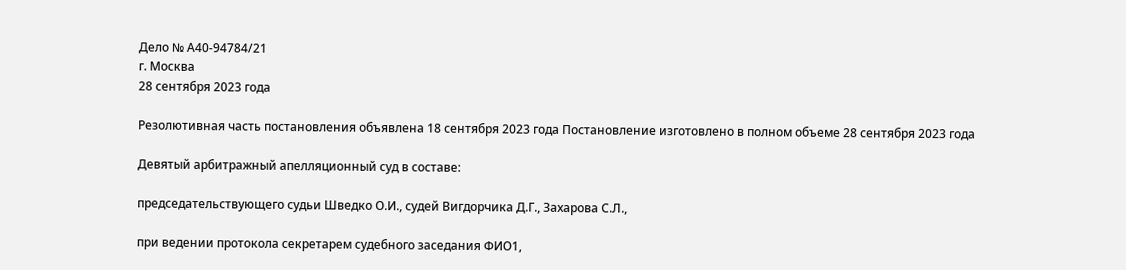Дело № А40-94784/21
г. Москва
28 сентября 2023 года

Резолютивная часть постановления объявлена 18 сентября 2023 года Постановление изготовлено в полном объеме 28 сентября 2023 года

Девятый арбитражный апелляционный суд в составе:

председательствующего судьи Шведко О.И., судей Вигдорчика Д.Г., Захарова С.Л.,

при ведении протокола секретарем судебного заседания ФИО1,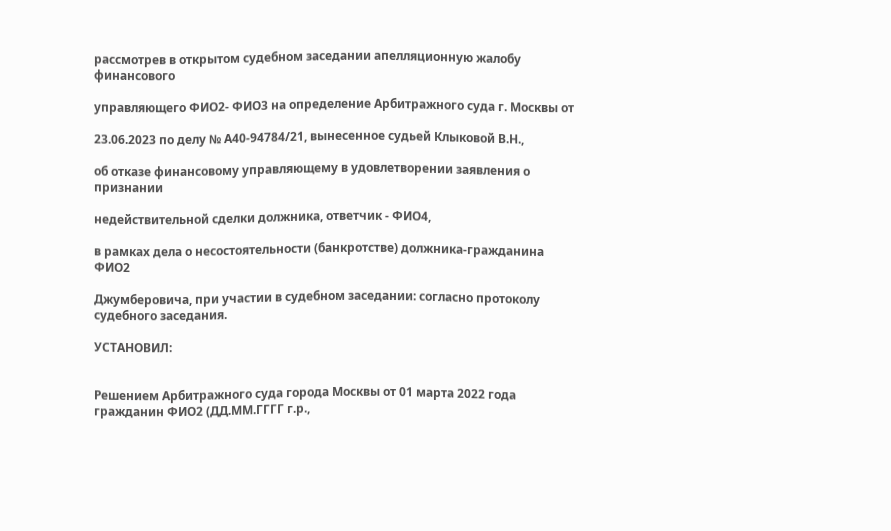рассмотрев в открытом судебном заседании апелляционную жалобу финансового

управляющего ФИО2- ФИО3 на определение Арбитражного суда г. Москвы от

23.06.2023 по делу № А40-94784/21, вынесенное судьей Клыковой В.Н.,

об отказе финансовому управляющему в удовлетворении заявления о признании

недействительной сделки должника, ответчик - ФИО4,

в рамках дела о несостоятельности (банкротстве) должника-гражданина ФИО2

Джумберовича, при участии в судебном заседании: согласно протоколу судебного заседания.

УСТАНОВИЛ:


Решением Арбитражного суда города Москвы от 01 марта 2022 года гражданин ФИО2 (ДД.ММ.ГГГГ г.р.,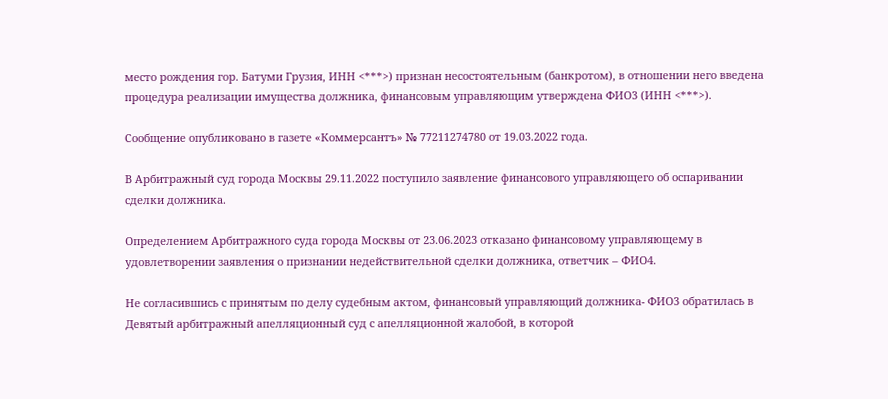место рождения гор. Батуми Грузия, ИНН <***>) признан несостоятельным (банкротом), в отношении него введена процедура реализации имущества должника, финансовым управляющим утверждена ФИО3 (ИНН <***>).

Сообщение опубликовано в газете «Коммерсантъ» № 77211274780 от 19.03.2022 года.

В Арбитражный суд города Москвы 29.11.2022 поступило заявление финансового управляющего об оспаривании сделки должника.

Определением Арбитражного суда города Москвы от 23.06.2023 отказано финансовому управляющему в удовлетворении заявления о признании недействительной сделки должника, ответчик – ФИО4.

Не согласившись с принятым по делу судебным актом, финансовый управляющий должника- ФИО3 обратилась в Девятый арбитражный апелляционный суд с апелляционной жалобой, в которой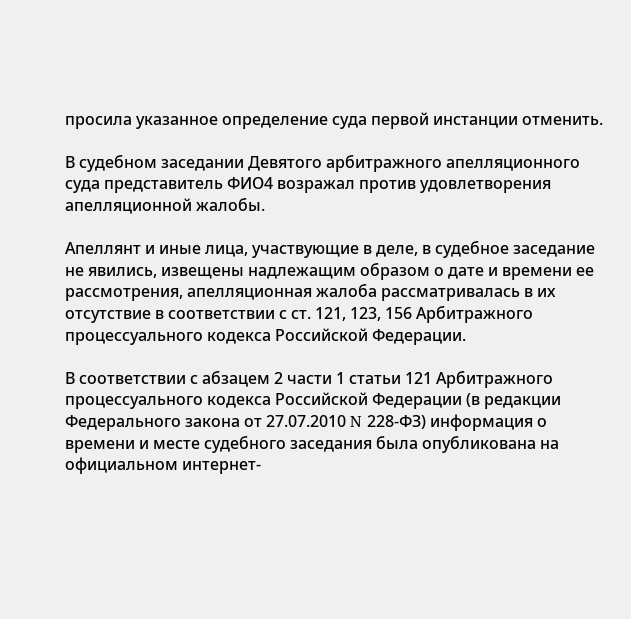просила указанное определение суда первой инстанции отменить.

В судебном заседании Девятого арбитражного апелляционного суда представитель ФИО4 возражал против удовлетворения апелляционной жалобы.

Апеллянт и иные лица, участвующие в деле, в судебное заседание не явились, извещены надлежащим образом о дате и времени ее рассмотрения, апелляционная жалоба рассматривалась в их отсутствие в соответствии с ст. 121, 123, 156 Арбитражного процессуального кодекса Российской Федерации.

В соответствии с абзацем 2 части 1 статьи 121 Арбитражного процессуального кодекса Российской Федерации (в редакции Федерального закона от 27.07.2010 N 228-ФЗ) информация о времени и месте судебного заседания была опубликована на официальном интернет-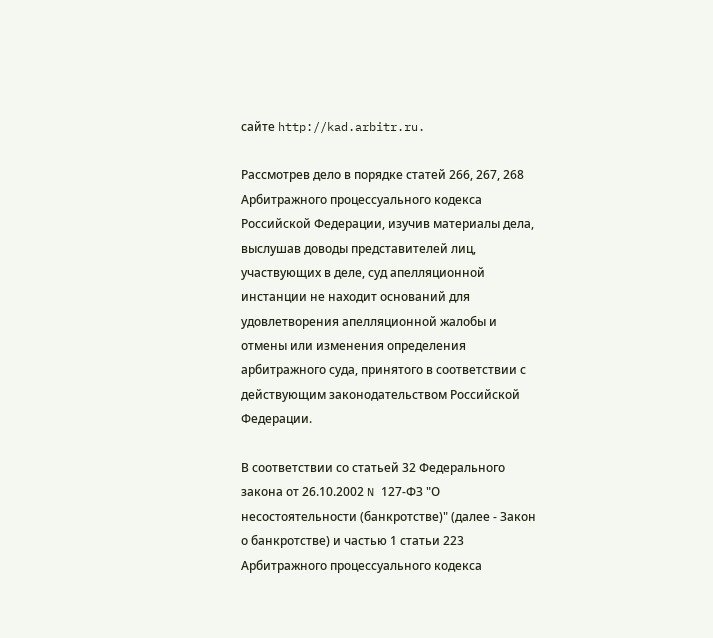сайте http://kad.arbitr.ru.

Рассмотрев дело в порядке статей 266, 267, 268 Арбитражного процессуального кодекса Российской Федерации, изучив материалы дела, выслушав доводы представителей лиц, участвующих в деле, суд апелляционной инстанции не находит оснований для удовлетворения апелляционной жалобы и отмены или изменения определения арбитражного суда, принятого в соответствии с действующим законодательством Российской Федерации.

В соответствии со статьей 32 Федерального закона от 26.10.2002 N 127-ФЗ "О несостоятельности (банкротстве)" (далее - Закон о банкротстве) и частью 1 статьи 223 Арбитражного процессуального кодекса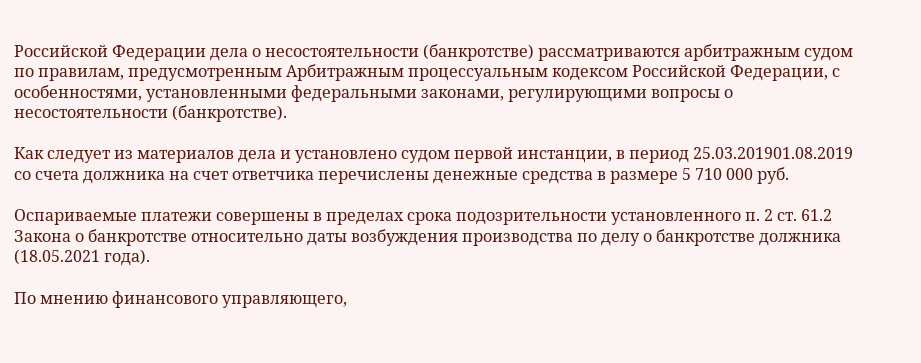Российской Федерации дела о несостоятельности (банкротстве) рассматриваются арбитражным судом по правилам, предусмотренным Арбитражным процессуальным кодексом Российской Федерации, с особенностями, установленными федеральными законами, регулирующими вопросы о несостоятельности (банкротстве).

Как следует из материалов дела и установлено судом первой инстанции, в период 25.03.201901.08.2019 со счета должника на счет ответчика перечислены денежные средства в размере 5 710 000 руб.

Оспариваемые платежи совершены в пределах срока подозрительности установленного п. 2 ст. 61.2 Закона о банкротстве относительно даты возбуждения производства по делу о банкротстве должника (18.05.2021 года).

По мнению финансового управляющего,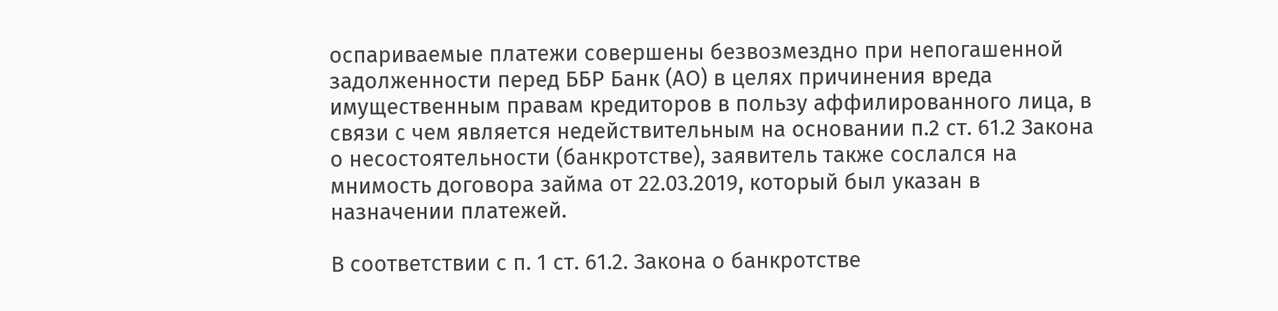оспариваемые платежи совершены безвозмездно при непогашенной задолженности перед ББР Банк (АО) в целях причинения вреда имущественным правам кредиторов в пользу аффилированного лица, в связи с чем является недействительным на основании п.2 ст. 61.2 Закона о несостоятельности (банкротстве), заявитель также сослался на мнимость договора займа от 22.03.2019, который был указан в назначении платежей.

В соответствии с п. 1 ст. 61.2. Закона о банкротстве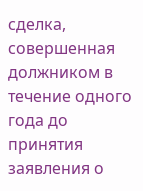сделка, совершенная должником в течение одного года до принятия заявления о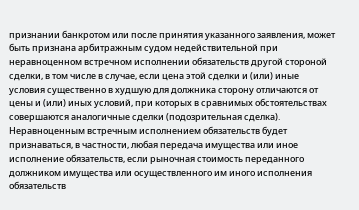признании банкротом или после принятия указанного заявления, может быть признана арбитражным судом недействительной при неравноценном встречном исполнении обязательств другой стороной сделки, в том числе в случае, если цена этой сделки и (или) иные условия существенно в худшую для должника сторону отличаются от цены и (или) иных условий, при которых в сравнимых обстоятельствах совершаются аналогичные сделки (подозрительная сделка). Неравноценным встречным исполнением обязательств будет признаваться, в частности, любая передача имущества или иное исполнение обязательств, если рыночная стоимость переданного должником имущества или осуществленного им иного исполнения обязательств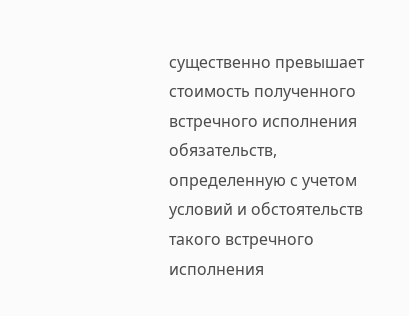существенно превышает стоимость полученного встречного исполнения обязательств, определенную с учетом условий и обстоятельств такого встречного исполнения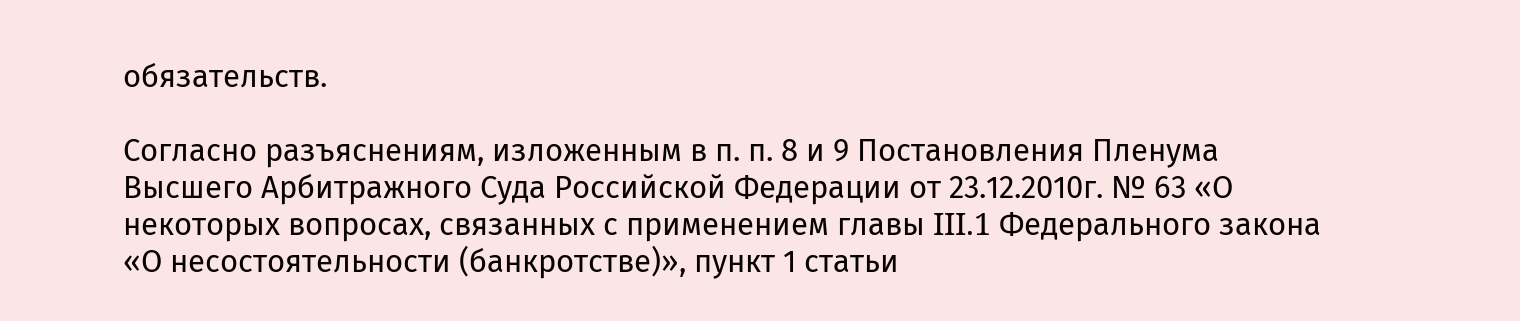обязательств.

Согласно разъяснениям, изложенным в п. п. 8 и 9 Постановления Пленума Высшего Арбитражного Суда Российской Федерации от 23.12.2010г. № 63 «О некоторых вопросах, связанных с применением главы III.1 Федерального закона «О несостоятельности (банкротстве)», пункт 1 статьи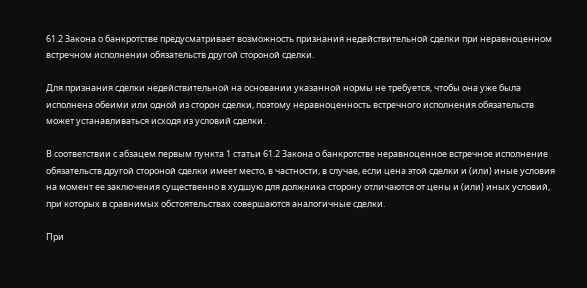61.2 Закона о банкротстве предусматривает возможность признания недействительной сделки при неравноценном встречном исполнении обязательств другой стороной сделки.

Для признания сделки недействительной на основании указанной нормы не требуется, чтобы она уже была исполнена обеими или одной из сторон сделки, поэтому неравноценность встречного исполнения обязательств может устанавливаться исходя из условий сделки.

В соответствии с абзацем первым пункта 1 статьи 61.2 Закона о банкротстве неравноценное встречное исполнение обязательств другой стороной сделки имеет место, в частности, в случае, если цена этой сделки и (или) иные условия на момент ее заключения существенно в худшую для должника сторону отличаются от цены и (или) иных условий, при которых в сравнимых обстоятельствах совершаются аналогичные сделки.

При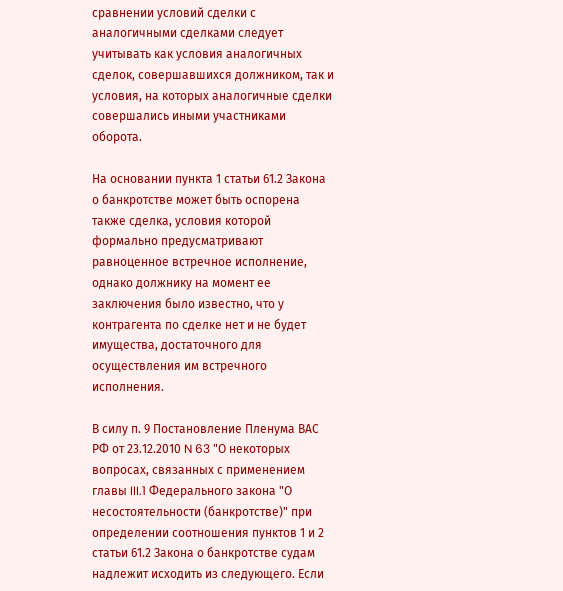сравнении условий сделки с аналогичными сделками следует учитывать как условия аналогичных сделок, совершавшихся должником, так и условия, на которых аналогичные сделки совершались иными участниками оборота.

На основании пункта 1 статьи 61.2 Закона о банкротстве может быть оспорена также сделка, условия которой формально предусматривают равноценное встречное исполнение, однако должнику на момент ее заключения было известно, что у контрагента по сделке нет и не будет имущества, достаточного для осуществления им встречного исполнения.

В силу п. 9 Постановление Пленума ВАС РФ от 23.12.2010 N 63 "О некоторых вопросах, связанных с применением главы III.1 Федерального закона "О несостоятельности (банкротстве)" при определении соотношения пунктов 1 и 2 статьи 61.2 Закона о банкротстве судам надлежит исходить из следующего. Если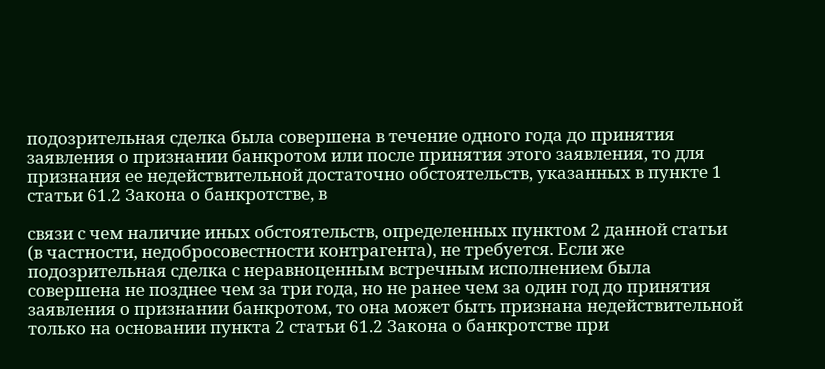подозрительная сделка была совершена в течение одного года до принятия заявления о признании банкротом или после принятия этого заявления, то для признания ее недействительной достаточно обстоятельств, указанных в пункте 1 статьи 61.2 Закона о банкротстве, в

связи с чем наличие иных обстоятельств, определенных пунктом 2 данной статьи (в частности, недобросовестности контрагента), не требуется. Если же подозрительная сделка с неравноценным встречным исполнением была совершена не позднее чем за три года, но не ранее чем за один год до принятия заявления о признании банкротом, то она может быть признана недействительной только на основании пункта 2 статьи 61.2 Закона о банкротстве при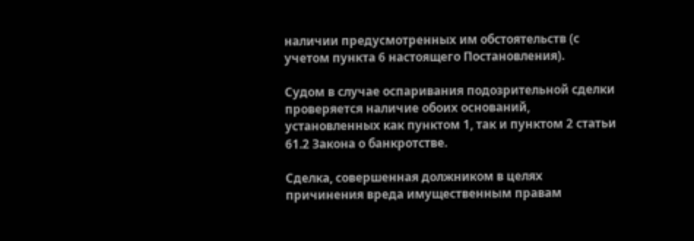наличии предусмотренных им обстоятельств (с учетом пункта 6 настоящего Постановления).

Судом в случае оспаривания подозрительной сделки проверяется наличие обоих оснований, установленных как пунктом 1, так и пунктом 2 статьи 61.2 Закона о банкротстве.

Сделка, совершенная должником в целях причинения вреда имущественным правам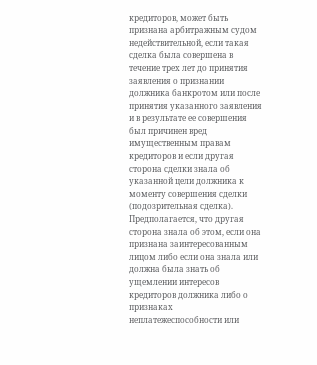кредиторов, может быть признана арбитражным судом недействительной, если такая сделка была совершена в течение трех лет до принятия заявления о признании должника банкротом или после принятия указанного заявления и в результате ее совершения был причинен вред имущественным правам кредиторов и если другая сторона сделки знала об указанной цели должника к моменту совершения сделки (подозрительная сделка). Предполагается, что другая сторона знала об этом, если она признана заинтересованным лицом либо если она знала или должна была знать об ущемлении интересов кредиторов должника либо о признаках неплатежеспособности или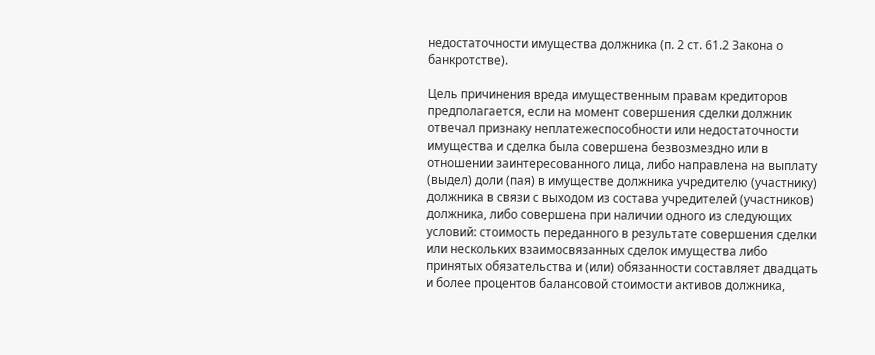недостаточности имущества должника (п. 2 ст. 61.2 Закона о банкротстве).

Цель причинения вреда имущественным правам кредиторов предполагается, если на момент совершения сделки должник отвечал признаку неплатежеспособности или недостаточности имущества и сделка была совершена безвозмездно или в отношении заинтересованного лица, либо направлена на выплату (выдел) доли (пая) в имуществе должника учредителю (участнику) должника в связи с выходом из состава учредителей (участников) должника, либо совершена при наличии одного из следующих условий: стоимость переданного в результате совершения сделки или нескольких взаимосвязанных сделок имущества либо принятых обязательства и (или) обязанности составляет двадцать и более процентов балансовой стоимости активов должника,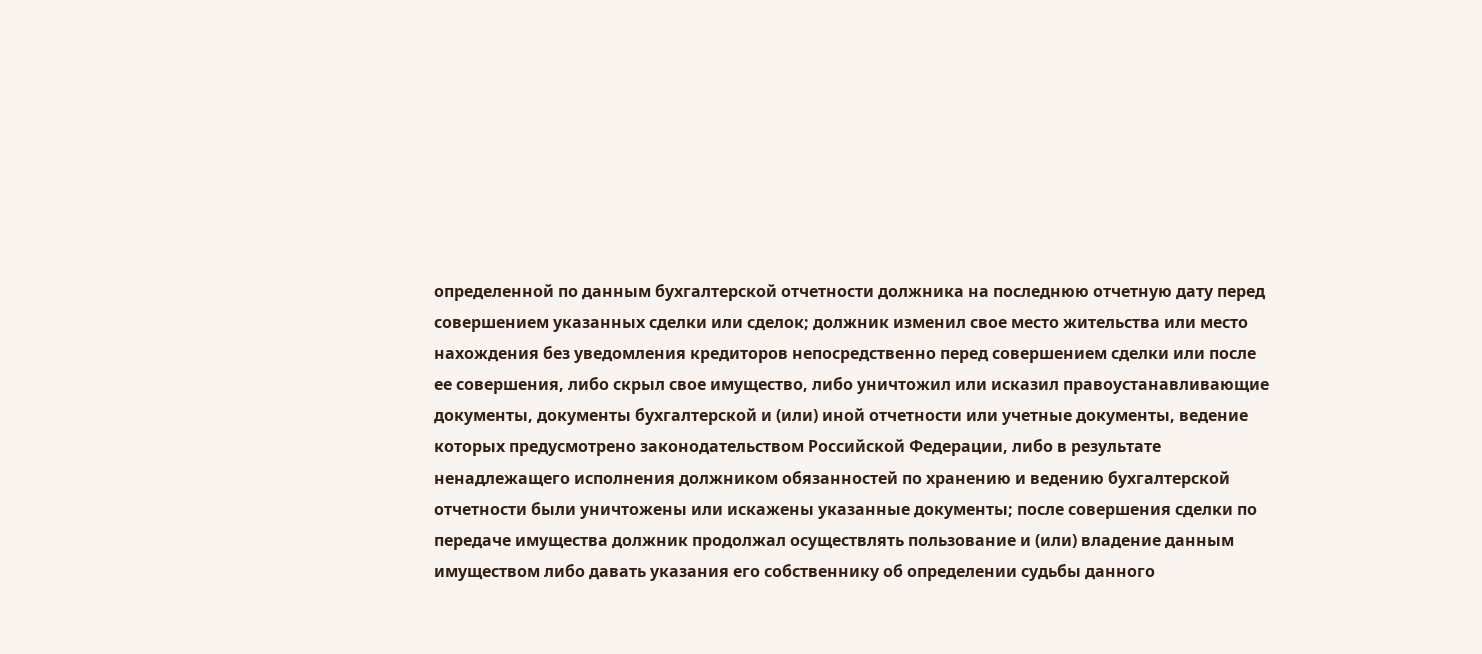определенной по данным бухгалтерской отчетности должника на последнюю отчетную дату перед совершением указанных сделки или сделок; должник изменил свое место жительства или место нахождения без уведомления кредиторов непосредственно перед совершением сделки или после ее совершения, либо скрыл свое имущество, либо уничтожил или исказил правоустанавливающие документы, документы бухгалтерской и (или) иной отчетности или учетные документы, ведение которых предусмотрено законодательством Российской Федерации, либо в результате ненадлежащего исполнения должником обязанностей по хранению и ведению бухгалтерской отчетности были уничтожены или искажены указанные документы; после совершения сделки по передаче имущества должник продолжал осуществлять пользование и (или) владение данным имуществом либо давать указания его собственнику об определении судьбы данного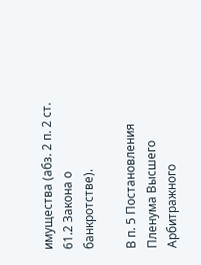имущества (абз. 2 п. 2 ст. 61.2 Закона о банкротстве).

В п. 5 Постановления Пленума Высшего Арбитражного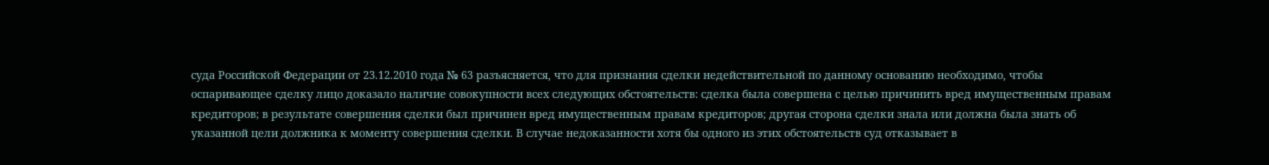суда Российской Федерации от 23.12.2010 года № 63 разъясняется, что для признания сделки недействительной по данному основанию необходимо, чтобы оспаривающее сделку лицо доказало наличие совокупности всех следующих обстоятельств: сделка была совершена с целью причинить вред имущественным правам кредиторов; в результате совершения сделки был причинен вред имущественным правам кредиторов; другая сторона сделки знала или должна была знать об указанной цели должника к моменту совершения сделки. В случае недоказанности хотя бы одного из этих обстоятельств суд отказывает в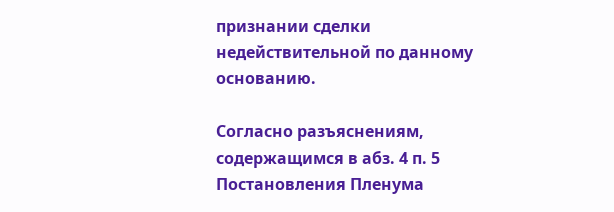признании сделки недействительной по данному основанию.

Согласно разъяснениям, содержащимся в абз. 4 п. 5 Постановления Пленума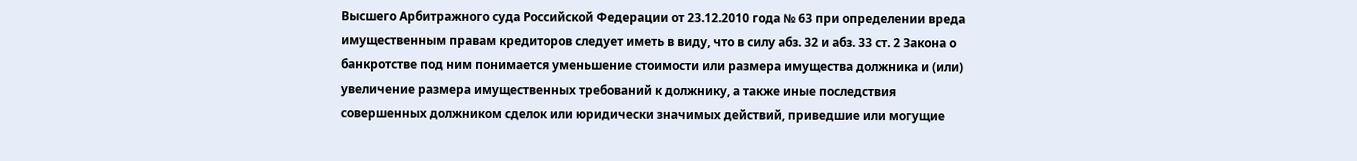Высшего Арбитражного суда Российской Федерации от 23.12.2010 года № 63 при определении вреда имущественным правам кредиторов следует иметь в виду, что в силу абз. 32 и абз. 33 ст. 2 Закона о банкротстве под ним понимается уменьшение стоимости или размера имущества должника и (или) увеличение размера имущественных требований к должнику, а также иные последствия совершенных должником сделок или юридически значимых действий, приведшие или могущие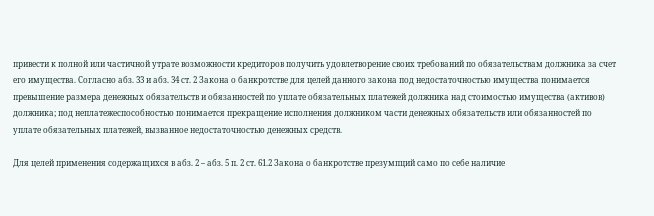привести к полной или частичной утрате возможности кредиторов получить удовлетворение своих требований по обязательствам должника за счет его имущества. Согласно абз. 33 и абз. 34 ст. 2 Закона о банкротстве для целей данного закона под недостаточностью имущества понимается превышение размера денежных обязательств и обязанностей по уплате обязательных платежей должника над стоимостью имущества (активов) должника; под неплатежеспособностью понимается прекращение исполнения должником части денежных обязательств или обязанностей по уплате обязательных платежей, вызванное недостаточностью денежных средств.

Для целей применения содержащихся в абз. 2 – абз. 5 п. 2 ст. 61.2 Закона о банкротстве презумпций само по себе наличие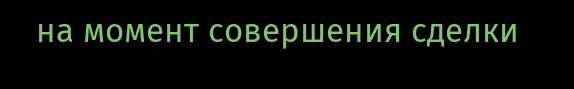на момент совершения сделки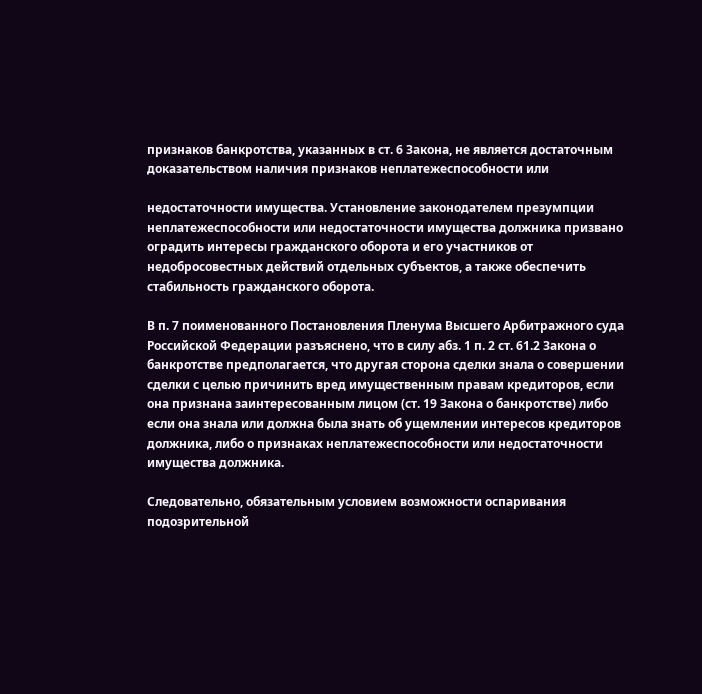признаков банкротства, указанных в ст. 6 Закона, не является достаточным доказательством наличия признаков неплатежеспособности или

недостаточности имущества. Установление законодателем презумпции неплатежеспособности или недостаточности имущества должника призвано оградить интересы гражданского оборота и его участников от недобросовестных действий отдельных субъектов, а также обеспечить стабильность гражданского оборота.

В п. 7 поименованного Постановления Пленума Высшего Арбитражного суда Российской Федерации разъяснено, что в силу абз. 1 п. 2 ст. 61.2 Закона о банкротстве предполагается, что другая сторона сделки знала о совершении сделки с целью причинить вред имущественным правам кредиторов, если она признана заинтересованным лицом (ст. 19 Закона о банкротстве) либо если она знала или должна была знать об ущемлении интересов кредиторов должника, либо о признаках неплатежеспособности или недостаточности имущества должника.

Следовательно, обязательным условием возможности оспаривания подозрительной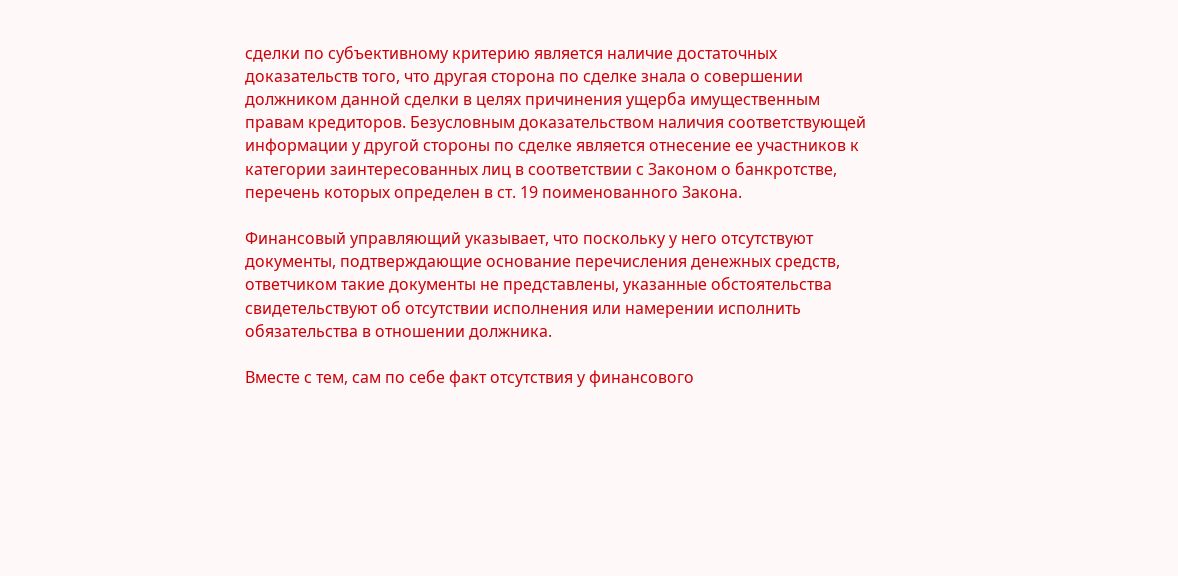сделки по субъективному критерию является наличие достаточных доказательств того, что другая сторона по сделке знала о совершении должником данной сделки в целях причинения ущерба имущественным правам кредиторов. Безусловным доказательством наличия соответствующей информации у другой стороны по сделке является отнесение ее участников к категории заинтересованных лиц в соответствии с Законом о банкротстве, перечень которых определен в ст. 19 поименованного Закона.

Финансовый управляющий указывает, что поскольку у него отсутствуют документы, подтверждающие основание перечисления денежных средств, ответчиком такие документы не представлены, указанные обстоятельства свидетельствуют об отсутствии исполнения или намерении исполнить обязательства в отношении должника.

Вместе с тем, сам по себе факт отсутствия у финансового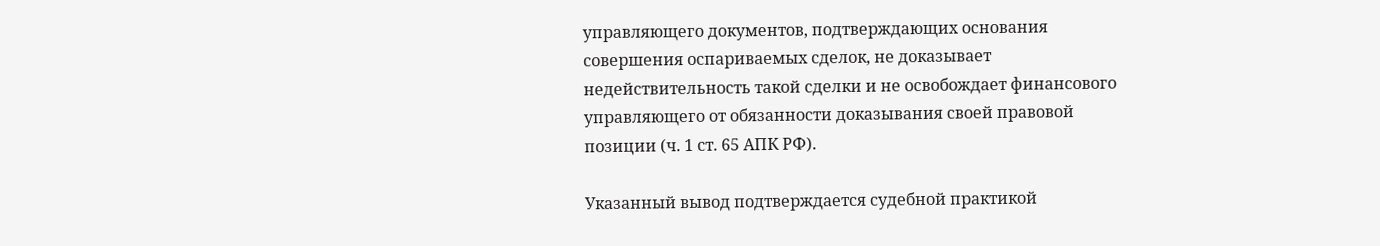управляющего документов, подтверждающих основания совершения оспариваемых сделок, не доказывает недействительность такой сделки и не освобождает финансового управляющего от обязанности доказывания своей правовой позиции (ч. 1 ст. 65 АПК РФ).

Указанный вывод подтверждается судебной практикой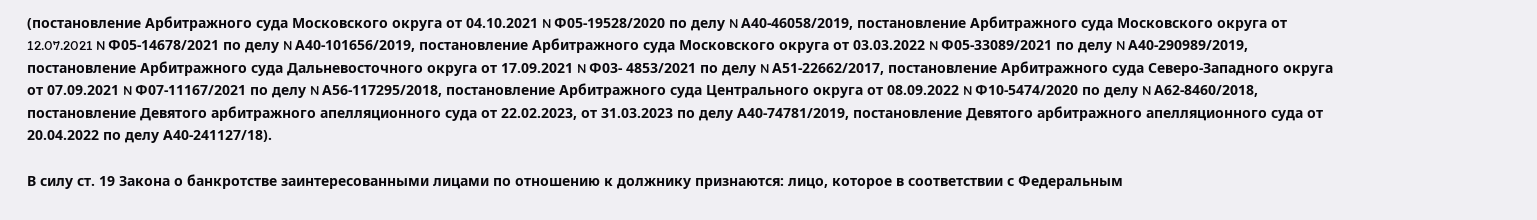(постановление Арбитражного суда Московского округа от 04.10.2021 N Ф05-19528/2020 по делу N А40-46058/2019, постановление Арбитражного суда Московского округа от 12.07.2021 N Ф05-14678/2021 по делу N А40-101656/2019, постановление Арбитражного суда Московского округа от 03.03.2022 N Ф05-33089/2021 по делу N А40-290989/2019, постановление Арбитражного суда Дальневосточного округа от 17.09.2021 N Ф03- 4853/2021 по делу N А51-22662/2017, постановление Арбитражного суда Северо-Западного округа от 07.09.2021 N Ф07-11167/2021 по делу N А56-117295/2018, постановление Арбитражного суда Центрального округа от 08.09.2022 N Ф10-5474/2020 по делу N А62-8460/2018, постановление Девятого арбитражного апелляционного суда от 22.02.2023, от 31.03.2023 по делу А40-74781/2019, постановление Девятого арбитражного апелляционного суда от 20.04.2022 по делу А40-241127/18).

В силу ст. 19 Закона о банкротстве заинтересованными лицами по отношению к должнику признаются: лицо, которое в соответствии с Федеральным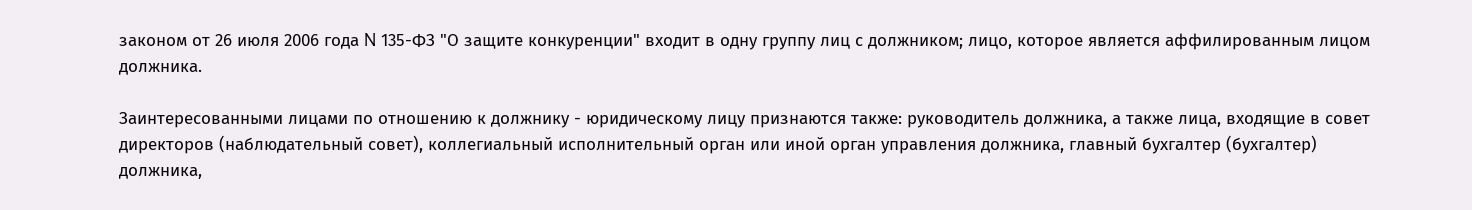законом от 26 июля 2006 года N 135-ФЗ "О защите конкуренции" входит в одну группу лиц с должником; лицо, которое является аффилированным лицом должника.

Заинтересованными лицами по отношению к должнику - юридическому лицу признаются также: руководитель должника, а также лица, входящие в совет директоров (наблюдательный совет), коллегиальный исполнительный орган или иной орган управления должника, главный бухгалтер (бухгалтер) должника,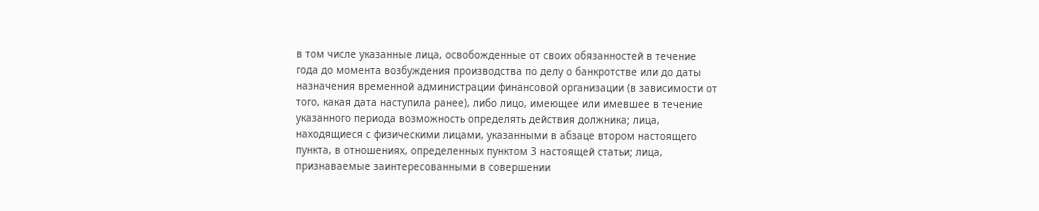в том числе указанные лица, освобожденные от своих обязанностей в течение года до момента возбуждения производства по делу о банкротстве или до даты назначения временной администрации финансовой организации (в зависимости от того, какая дата наступила ранее), либо лицо, имеющее или имевшее в течение указанного периода возможность определять действия должника; лица, находящиеся с физическими лицами, указанными в абзаце втором настоящего пункта, в отношениях, определенных пунктом 3 настоящей статьи; лица, признаваемые заинтересованными в совершении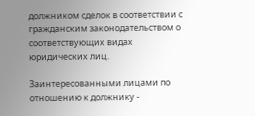должником сделок в соответствии с гражданским законодательством о соответствующих видах юридических лиц.

Заинтересованными лицами по отношению к должнику -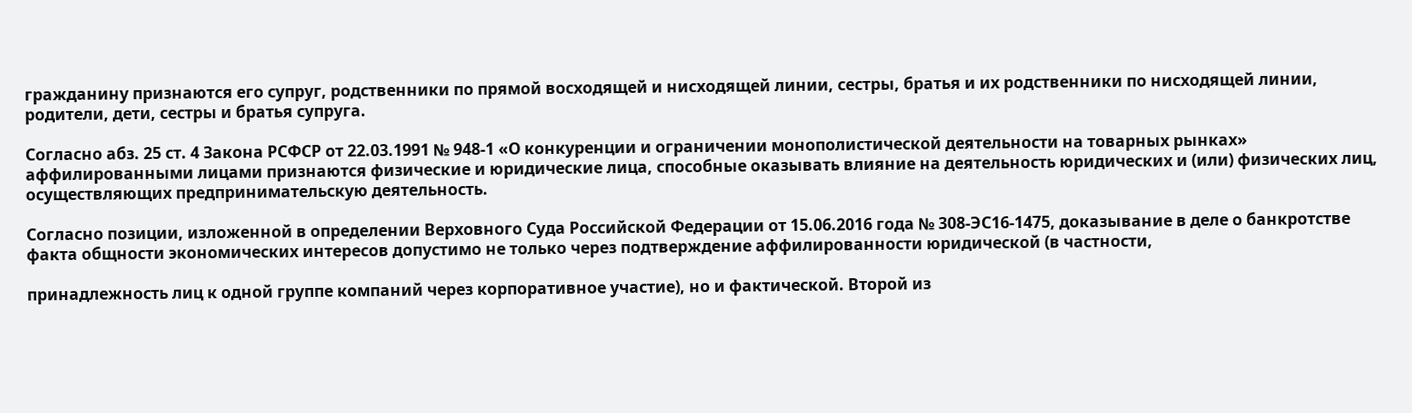гражданину признаются его супруг, родственники по прямой восходящей и нисходящей линии, сестры, братья и их родственники по нисходящей линии, родители, дети, сестры и братья супруга.

Согласно абз. 25 ст. 4 Закона РСФСР от 22.03.1991 № 948-1 «О конкуренции и ограничении монополистической деятельности на товарных рынках» аффилированными лицами признаются физические и юридические лица, способные оказывать влияние на деятельность юридических и (или) физических лиц, осуществляющих предпринимательскую деятельность.

Согласно позиции, изложенной в определении Верховного Суда Российской Федерации от 15.06.2016 года № 308-ЭС16-1475, доказывание в деле о банкротстве факта общности экономических интересов допустимо не только через подтверждение аффилированности юридической (в частности,

принадлежность лиц к одной группе компаний через корпоративное участие), но и фактической. Второй из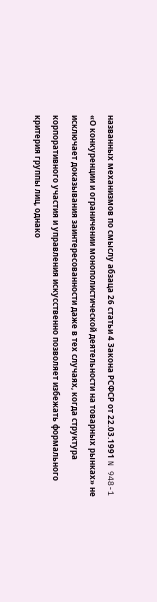названных механизмов по смыслу абзаца 26 статьи 4 Закона РСФСР от 22.03.1991 N 948-1 «О конкуренции и ограничении монополистической деятельности на товарных рынках» не исключает доказывания заинтересованности даже в тех случаях, когда структура корпоративного участия и управления искусственно позволяет избежать формального критерия группы лиц, однако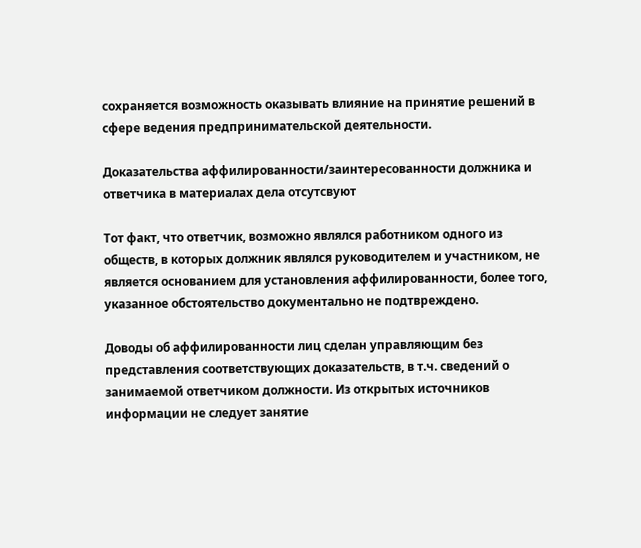сохраняется возможность оказывать влияние на принятие решений в сфере ведения предпринимательской деятельности.

Доказательства аффилированности/заинтересованности должника и ответчика в материалах дела отсутсвуют

Тот факт, что ответчик, возможно являлся работником одного из обществ, в которых должник являлся руководителем и участником, не является основанием для установления аффилированности, более того, указанное обстоятельство документально не подтвреждено.

Доводы об аффилированности лиц сделан управляющим без представления соответствующих доказательств, в т.ч. сведений о занимаемой ответчиком должности. Из открытых источников информации не следует занятие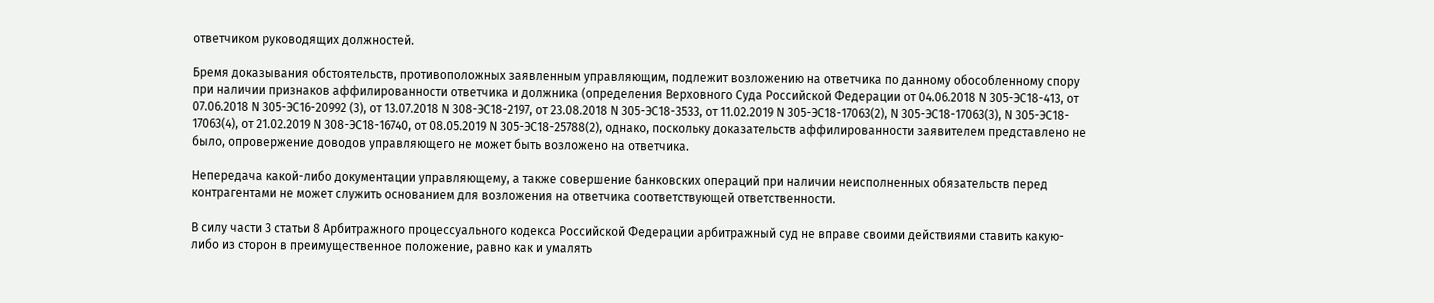ответчиком руководящих должностей.

Бремя доказывания обстоятельств, противоположных заявленным управляющим, подлежит возложению на ответчика по данному обособленному спору при наличии признаков аффилированности ответчика и должника (определения Верховного Суда Российской Федерации от 04.06.2018 N 305-ЭС18-413, от 07.06.2018 N 305-ЭС16-20992 (3), от 13.07.2018 N 308-ЭС18-2197, от 23.08.2018 N 305-ЭС18-3533, от 11.02.2019 N 305-ЭС18-17063(2), N 305-ЭС18-17063(3), N 305-ЭС18- 17063(4), от 21.02.2019 N 308-ЭС18-16740, от 08.05.2019 N 305-ЭС18-25788(2), однако, поскольку доказательств аффилированности заявителем представлено не было, опровержение доводов управляющего не может быть возложено на ответчика.

Непередача какой-либо документации управляющему, а также совершение банковских операций при наличии неисполненных обязательств перед контрагентами не может служить основанием для возложения на ответчика соответствующей ответственности.

В силу части 3 статьи 8 Арбитражного процессуального кодекса Российской Федерации арбитражный суд не вправе своими действиями ставить какую-либо из сторон в преимущественное положение, равно как и умалять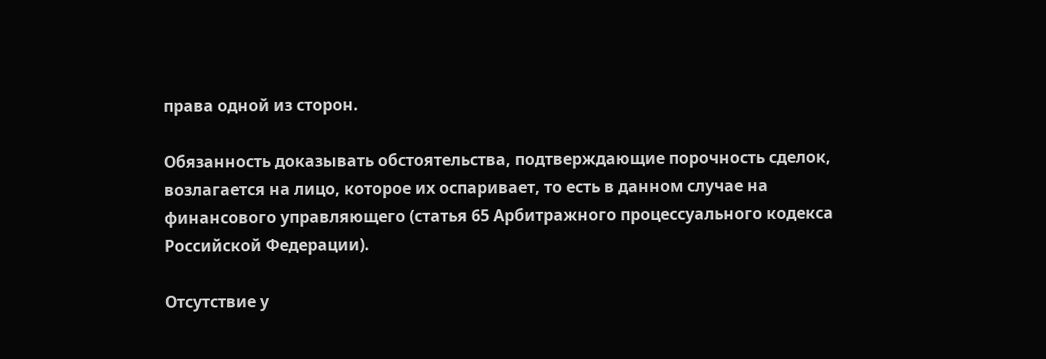права одной из сторон.

Обязанность доказывать обстоятельства, подтверждающие порочность сделок, возлагается на лицо, которое их оспаривает, то есть в данном случае на финансового управляющего (статья 65 Арбитражного процессуального кодекса Российской Федерации).

Отсутствие у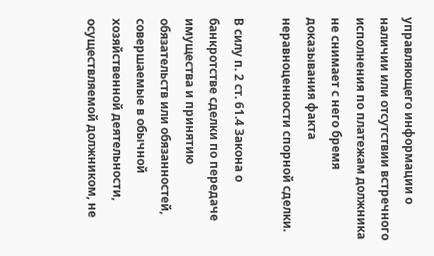управляющего информации о наличии или отсутствии встречного исполнения по платежам должника не снимает с него бремя доказывания факта неравноценности спорной сделки.

В силу п. 2 ст. 61.4 Закона о банкротстве сделки по передаче имущества и принятию обязательств или обязанностей, совершаемые в обычной хозяйственной деятельности, осуществляемой должником, не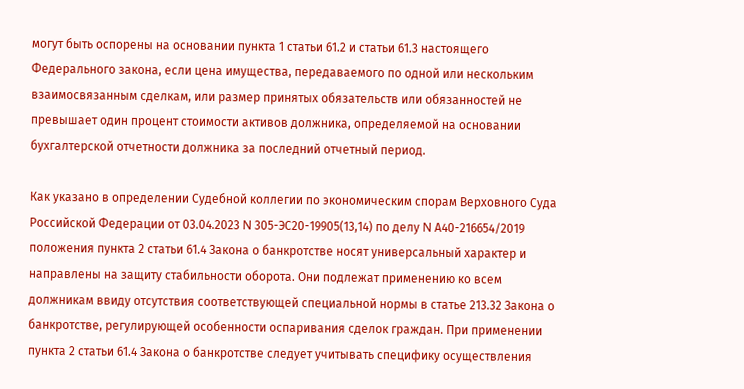могут быть оспорены на основании пункта 1 статьи 61.2 и статьи 61.3 настоящего Федерального закона, если цена имущества, передаваемого по одной или нескольким взаимосвязанным сделкам, или размер принятых обязательств или обязанностей не превышает один процент стоимости активов должника, определяемой на основании бухгалтерской отчетности должника за последний отчетный период.

Как указано в определении Судебной коллегии по экономическим спорам Верховного Суда Российской Федерации от 03.04.2023 N 305-ЭС20-19905(13,14) по делу N А40-216654/2019 положения пункта 2 статьи 61.4 Закона о банкротстве носят универсальный характер и направлены на защиту стабильности оборота. Они подлежат применению ко всем должникам ввиду отсутствия соответствующей специальной нормы в статье 213.32 Закона о банкротстве, регулирующей особенности оспаривания сделок граждан. При применении пункта 2 статьи 61.4 Закона о банкротстве следует учитывать специфику осуществления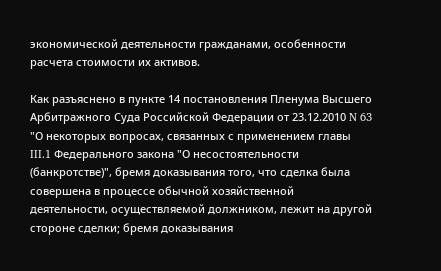экономической деятельности гражданами, особенности расчета стоимости их активов.

Как разъяснено в пункте 14 постановления Пленума Высшего Арбитражного Суда Российской Федерации от 23.12.2010 N 63 "О некоторых вопросах, связанных с применением главы III.1 Федерального закона "О несостоятельности (банкротстве)", бремя доказывания того, что сделка была совершена в процессе обычной хозяйственной деятельности, осуществляемой должником, лежит на другой стороне сделки; бремя доказывания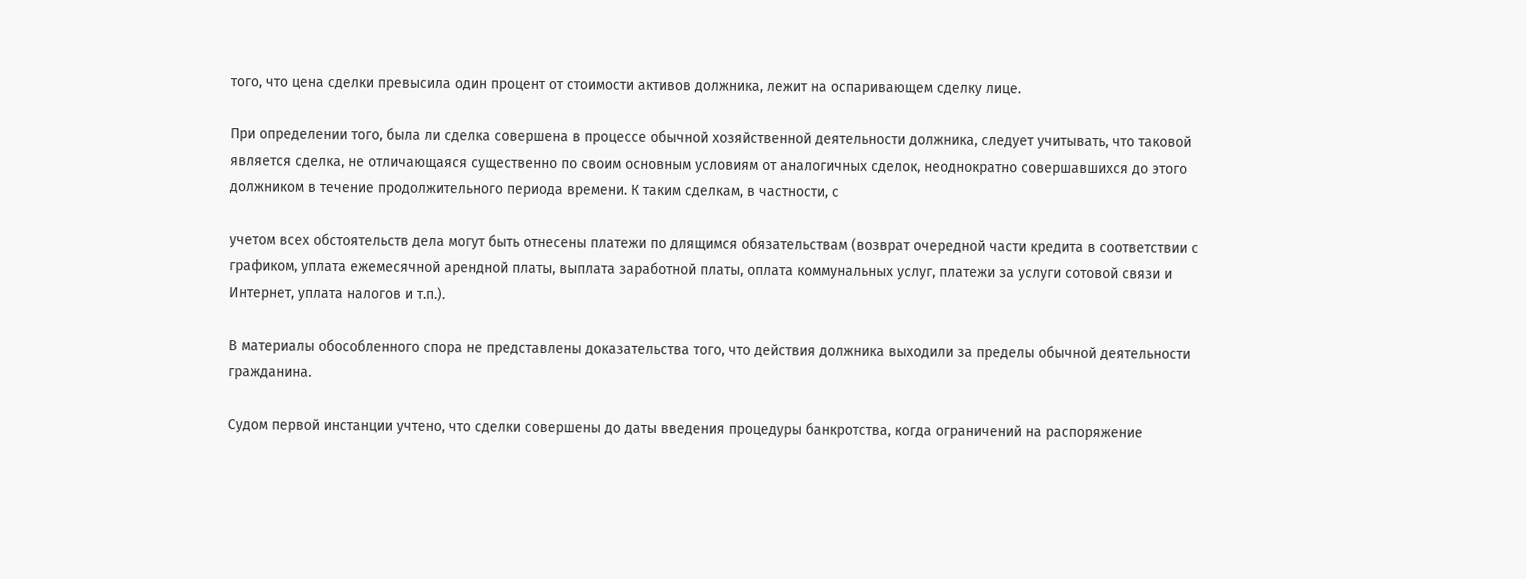того, что цена сделки превысила один процент от стоимости активов должника, лежит на оспаривающем сделку лице.

При определении того, была ли сделка совершена в процессе обычной хозяйственной деятельности должника, следует учитывать, что таковой является сделка, не отличающаяся существенно по своим основным условиям от аналогичных сделок, неоднократно совершавшихся до этого должником в течение продолжительного периода времени. К таким сделкам, в частности, с

учетом всех обстоятельств дела могут быть отнесены платежи по длящимся обязательствам (возврат очередной части кредита в соответствии с графиком, уплата ежемесячной арендной платы, выплата заработной платы, оплата коммунальных услуг, платежи за услуги сотовой связи и Интернет, уплата налогов и т.п.).

В материалы обособленного спора не представлены доказательства того, что действия должника выходили за пределы обычной деятельности гражданина.

Судом первой инстанции учтено, что сделки совершены до даты введения процедуры банкротства, когда ограничений на распоряжение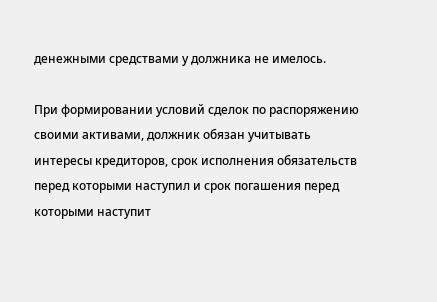денежными средствами у должника не имелось.

При формировании условий сделок по распоряжению своими активами, должник обязан учитывать интересы кредиторов, срок исполнения обязательств перед которыми наступил и срок погашения перед которыми наступит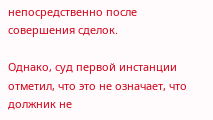непосредственно после совершения сделок.

Однако, суд первой инстанции отметил, что это не означает, что должник не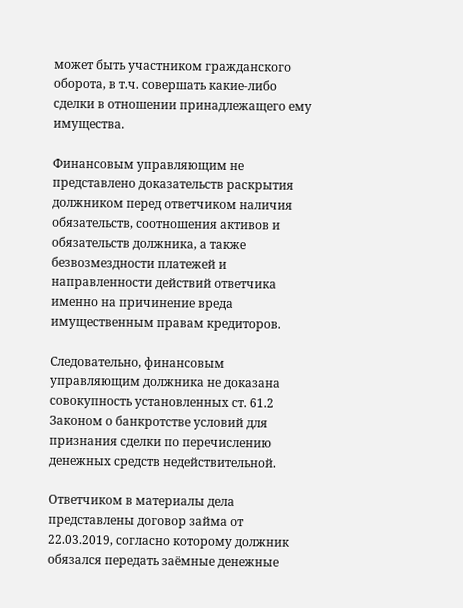может быть участником гражданского оборота, в т.ч. совершать какие-либо сделки в отношении принадлежащего ему имущества.

Финансовым управляющим не представлено доказательств раскрытия должником перед ответчиком наличия обязательств, соотношения активов и обязательств должника, а также безвозмездности платежей и направленности действий ответчика именно на причинение вреда имущественным правам кредиторов.

Следовательно, финансовым управляющим должника не доказана совокупность установленных ст. 61.2 Законом о банкротстве условий для признания сделки по перечислению денежных средств недействительной.

Ответчиком в материалы дела представлены договор займа от 22.03.2019, согласно которому должник обязался передать заёмные денежные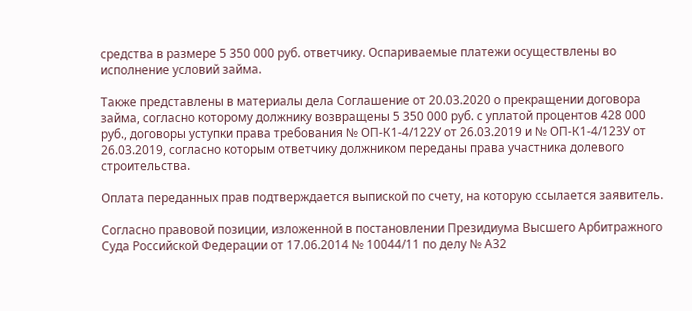средства в размере 5 350 000 руб. ответчику. Оспариваемые платежи осуществлены во исполнение условий займа.

Также представлены в материалы дела Соглашение от 20.03.2020 о прекращении договора займа, согласно которому должнику возвращены 5 350 000 руб. с уплатой процентов 428 000 руб., договоры уступки права требования № ОП-К1-4/122У от 26.03.2019 и № ОП-К1-4/123У от 26.03.2019, согласно которым ответчику должником переданы права участника долевого строительства.

Оплата переданных прав подтверждается выпиской по счету, на которую ссылается заявитель.

Согласно правовой позиции, изложенной в постановлении Президиума Высшего Арбитражного Суда Российской Федерации от 17.06.2014 № 10044/11 по делу № А32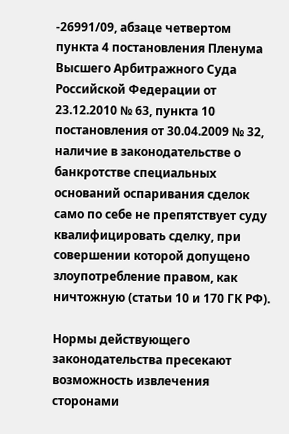-26991/09, абзаце четвертом пункта 4 постановления Пленума Высшего Арбитражного Суда Российской Федерации от 23.12.2010 № 63, пункта 10 постановления от 30.04.2009 № 32, наличие в законодательстве о банкротстве специальных оснований оспаривания сделок само по себе не препятствует суду квалифицировать сделку, при совершении которой допущено злоупотребление правом, как ничтожную (статьи 10 и 170 ГК РФ).

Нормы действующего законодательства пресекают возможность извлечения сторонами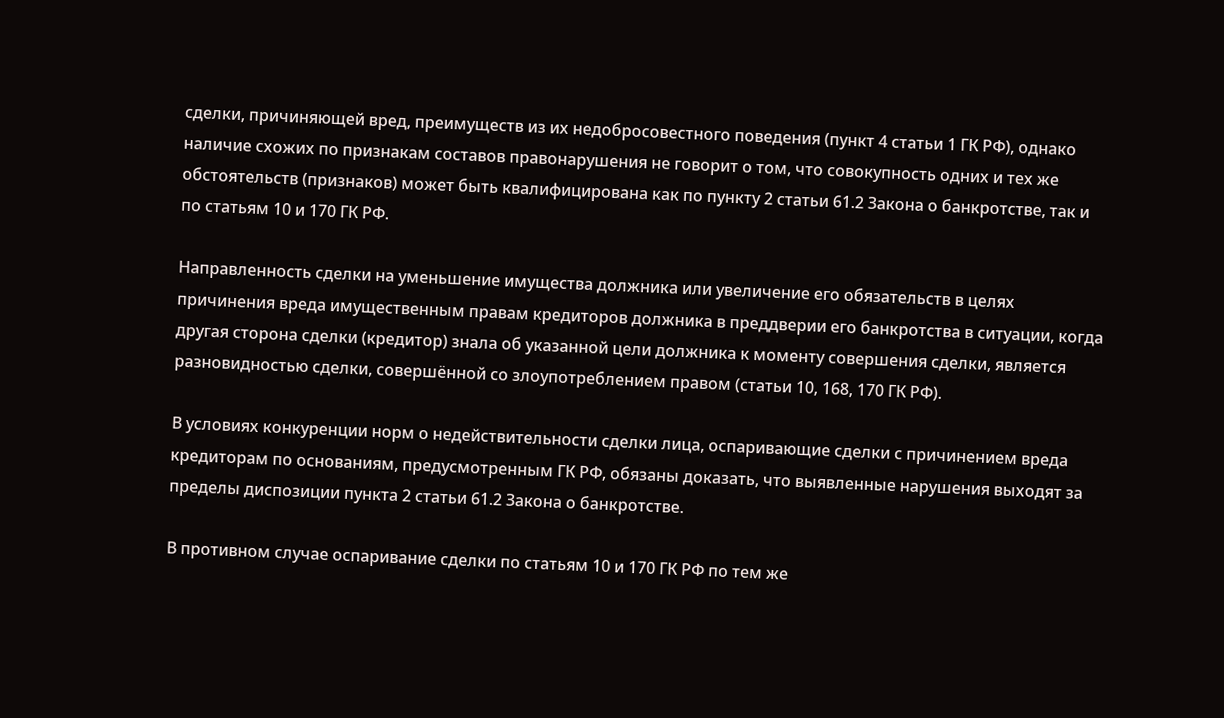сделки, причиняющей вред, преимуществ из их недобросовестного поведения (пункт 4 статьи 1 ГК РФ), однако наличие схожих по признакам составов правонарушения не говорит о том, что совокупность одних и тех же обстоятельств (признаков) может быть квалифицирована как по пункту 2 статьи 61.2 Закона о банкротстве, так и по статьям 10 и 170 ГК РФ.

Направленность сделки на уменьшение имущества должника или увеличение его обязательств в целях причинения вреда имущественным правам кредиторов должника в преддверии его банкротства в ситуации, когда другая сторона сделки (кредитор) знала об указанной цели должника к моменту совершения сделки, является разновидностью сделки, совершённой со злоупотреблением правом (статьи 10, 168, 170 ГК РФ).

В условиях конкуренции норм о недействительности сделки лица, оспаривающие сделки с причинением вреда кредиторам по основаниям, предусмотренным ГК РФ, обязаны доказать, что выявленные нарушения выходят за пределы диспозиции пункта 2 статьи 61.2 Закона о банкротстве.

В противном случае оспаривание сделки по статьям 10 и 170 ГК РФ по тем же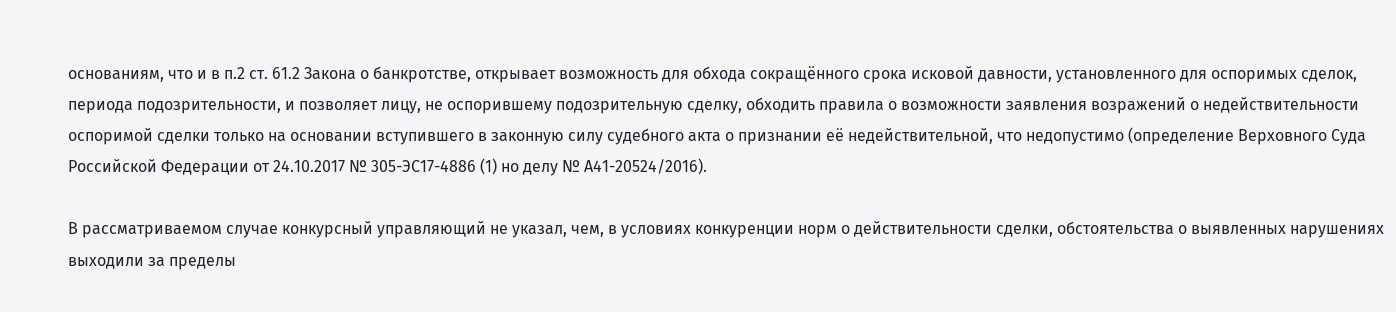основаниям, что и в п.2 ст. 61.2 Закона о банкротстве, открывает возможность для обхода сокращённого срока исковой давности, установленного для оспоримых сделок, периода подозрительности, и позволяет лицу, не оспорившему подозрительную сделку, обходить правила о возможности заявления возражений о недействительности оспоримой сделки только на основании вступившего в законную силу судебного акта о признании её недействительной, что недопустимо (определение Верховного Суда Российской Федерации от 24.10.2017 № 305-ЭС17-4886 (1) но делу № А41-20524/2016).

В рассматриваемом случае конкурсный управляющий не указал, чем, в условиях конкуренции норм о действительности сделки, обстоятельства о выявленных нарушениях выходили за пределы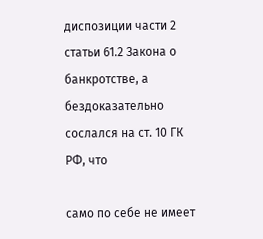диспозиции части 2 статьи 61.2 Закона о банкротстве, а бездоказательно сослался на ст. 10 ГК РФ, что

само по себе не имеет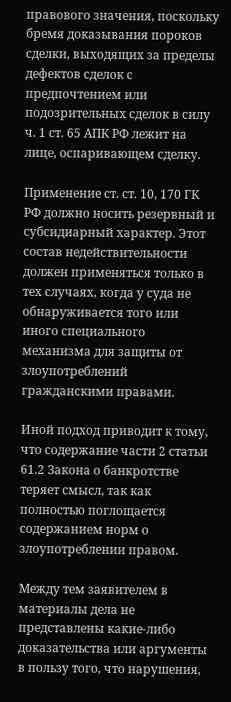правового значения, поскольку бремя доказывания пороков сделки, выходящих за пределы дефектов сделок с предпочтением или подозрительных сделок в силу ч. 1 ст. 65 АПК РФ лежит на лице, оспаривающем сделку.

Применение ст. ст. 10, 170 ГК РФ должно носить резервный и субсидиарный характер. Этот состав недействительности должен применяться только в тех случаях, когда у суда не обнаруживается того или иного специального механизма для защиты от злоупотреблений гражданскими правами.

Иной подход приводит к тому, что содержание части 2 статьи 61.2 Закона о банкротстве теряет смысл, так как полностью поглощается содержанием норм о злоупотреблении правом.

Между тем заявителем в материалы дела не представлены какие-либо доказательства или аргументы в пользу того, что нарушения,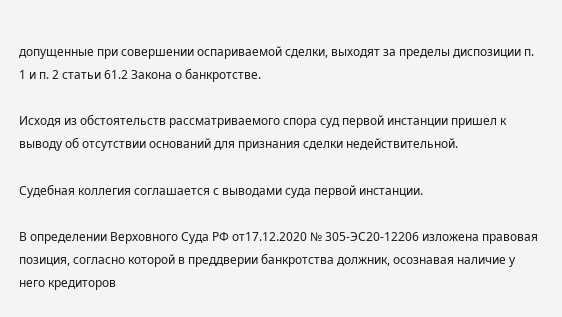допущенные при совершении оспариваемой сделки, выходят за пределы диспозиции п. 1 и п. 2 статьи 61.2 Закона о банкротстве.

Исходя из обстоятельств рассматриваемого спора суд первой инстанции пришел к выводу об отсутствии оснований для признания сделки недействительной.

Судебная коллегия соглашается с выводами суда первой инстанции.

В определении Верховного Суда РФ от17.12.2020 № 305-ЭС20-12206 изложена правовая позиция, согласно которой в преддверии банкротства должник, осознавая наличие у него кредиторов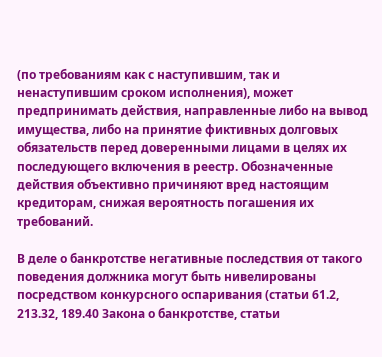(по требованиям как с наступившим, так и ненаступившим сроком исполнения), может предпринимать действия, направленные либо на вывод имущества, либо на принятие фиктивных долговых обязательств перед доверенными лицами в целях их последующего включения в реестр. Обозначенные действия объективно причиняют вред настоящим кредиторам, снижая вероятность погашения их требований.

В деле о банкротстве негативные последствия от такого поведения должника могут быть нивелированы посредством конкурсного оспаривания (статьи 61.2, 213.32, 189.40 Закона о банкротстве, статьи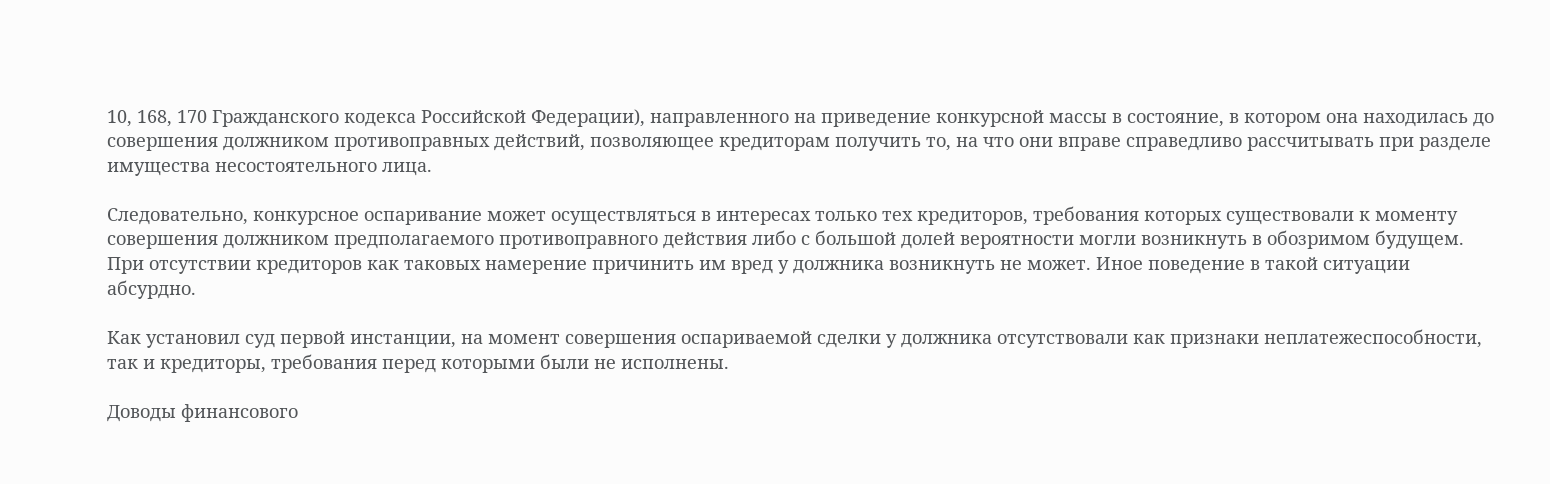10, 168, 170 Гражданского кодекса Российской Федерации), направленного на приведение конкурсной массы в состояние, в котором она находилась до совершения должником противоправных действий, позволяющее кредиторам получить то, на что они вправе справедливо рассчитывать при разделе имущества несостоятельного лица.

Следовательно, конкурсное оспаривание может осуществляться в интересах только тех кредиторов, требования которых существовали к моменту совершения должником предполагаемого противоправного действия либо с большой долей вероятности могли возникнуть в обозримом будущем. При отсутствии кредиторов как таковых намерение причинить им вред у должника возникнуть не может. Иное поведение в такой ситуации абсурдно.

Как установил суд первой инстанции, на момент совершения оспариваемой сделки у должника отсутствовали как признаки неплатежеспособности, так и кредиторы, требования перед которыми были не исполнены.

Доводы финансового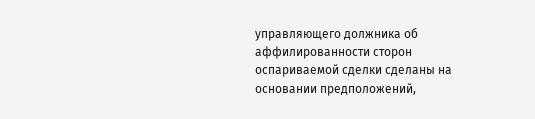управляющего должника об аффилированности сторон оспариваемой сделки сделаны на основании предположений,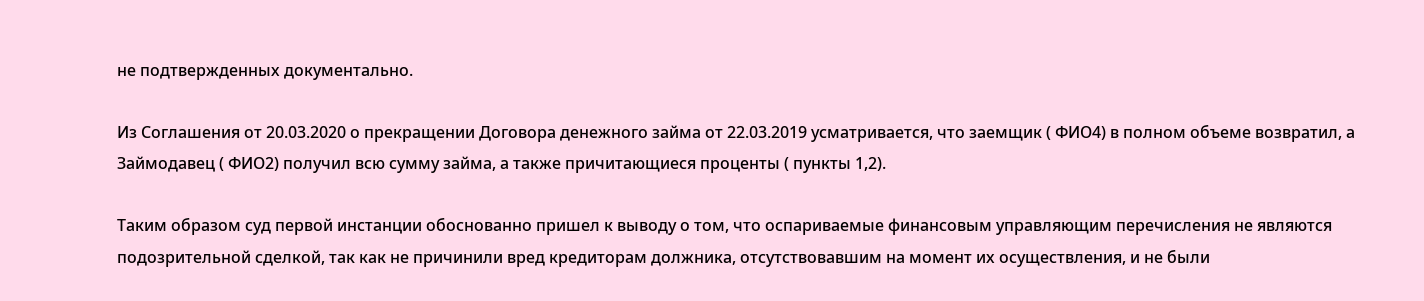не подтвержденных документально.

Из Соглашения от 20.03.2020 о прекращении Договора денежного займа от 22.03.2019 усматривается, что заемщик ( ФИО4) в полном объеме возвратил, а Займодавец ( ФИО2) получил всю сумму займа, а также причитающиеся проценты ( пункты 1,2).

Таким образом суд первой инстанции обоснованно пришел к выводу о том, что оспариваемые финансовым управляющим перечисления не являются подозрительной сделкой, так как не причинили вред кредиторам должника, отсутствовавшим на момент их осуществления, и не были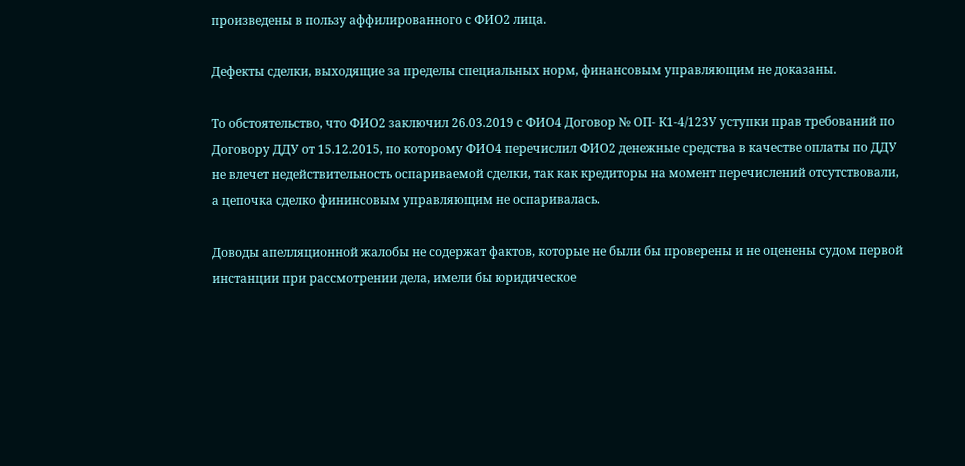произведены в пользу аффилированного с ФИО2 лица.

Дефекты сделки, выходящие за пределы специальных норм, финансовым управляющим не доказаны.

То обстоятельство, что ФИО2 заключил 26.03.2019 с ФИО4 Договор № ОП- К1-4/123У уступки прав требований по Договору ДДУ от 15.12.2015, по которому ФИО4 перечислил ФИО2 денежные средства в качестве оплаты по ДДУ не влечет недействительность оспариваемой сделки, так как кредиторы на момент перечислений отсутствовали, а цепочка сделко фининсовым управляющим не оспаривалась.

Доводы апелляционной жалобы не содержат фактов, которые не были бы проверены и не оценены судом первой инстанции при рассмотрении дела, имели бы юридическое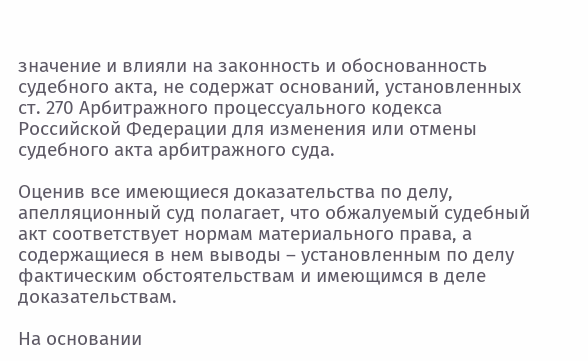значение и влияли на законность и обоснованность судебного акта, не содержат оснований, установленных ст. 270 Арбитражного процессуального кодекса Российской Федерации для изменения или отмены судебного акта арбитражного суда.

Оценив все имеющиеся доказательства по делу, апелляционный суд полагает, что обжалуемый судебный акт соответствует нормам материального права, а содержащиеся в нем выводы – установленным по делу фактическим обстоятельствам и имеющимся в деле доказательствам.

На основании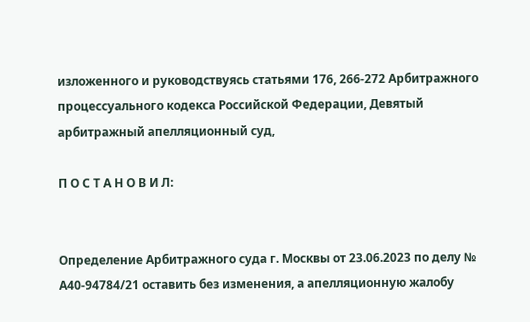изложенного и руководствуясь статьями 176, 266-272 Арбитражного процессуального кодекса Российской Федерации, Девятый арбитражный апелляционный суд,

П О С Т А Н О В И Л:


Определение Арбитражного суда г. Москвы от 23.06.2023 по делу № А40-94784/21 оставить без изменения, а апелляционную жалобу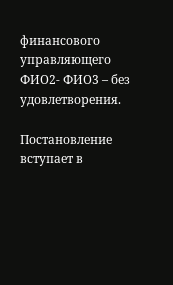финансового управляющего ФИО2- ФИО3 – без удовлетворения.

Постановление вступает в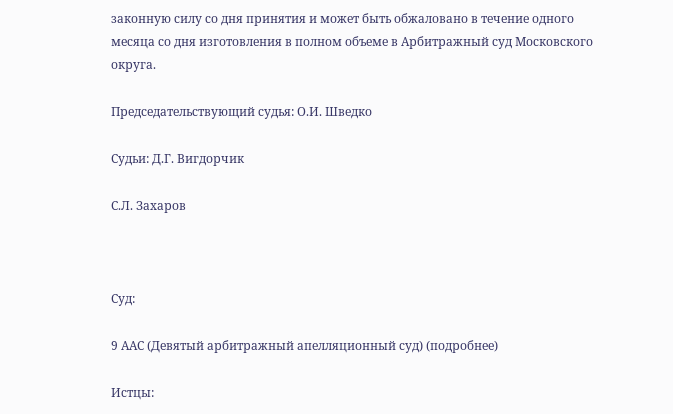законную силу со дня принятия и может быть обжаловано в течение одного месяца со дня изготовления в полном объеме в Арбитражный суд Московского округа.

Председательствующий судья: О.И. Шведко

Судьи: Д.Г. Вигдорчик

С.Л. Захаров



Суд:

9 ААС (Девятый арбитражный апелляционный суд) (подробнее)

Истцы: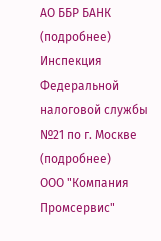АО ББР БАНК (подробнее)
Инспекция Федеральной налоговой службы №21 по г. Москве (подробнее)
ООО "Компания Промсервис"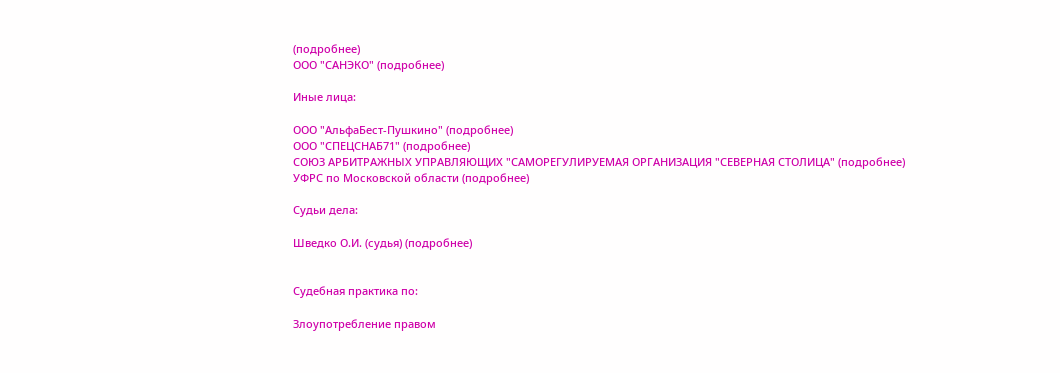(подробнее)
ООО "САНЭКО" (подробнее)

Иные лица:

ООО "АльфаБест-Пушкино" (подробнее)
ООО "СПЕЦСНАБ71" (подробнее)
СОЮЗ АРБИТРАЖНЫХ УПРАВЛЯЮЩИХ "САМОРЕГУЛИРУЕМАЯ ОРГАНИЗАЦИЯ "СЕВЕРНАЯ СТОЛИЦА" (подробнее)
УФРС по Московской области (подробнее)

Судьи дела:

Шведко О.И. (судья) (подробнее)


Судебная практика по:

Злоупотребление правом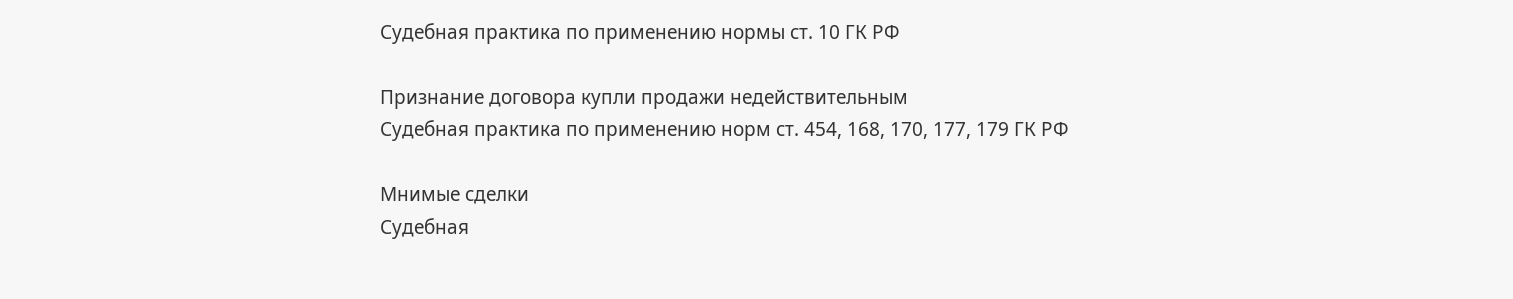Судебная практика по применению нормы ст. 10 ГК РФ

Признание договора купли продажи недействительным
Судебная практика по применению норм ст. 454, 168, 170, 177, 179 ГК РФ

Мнимые сделки
Судебная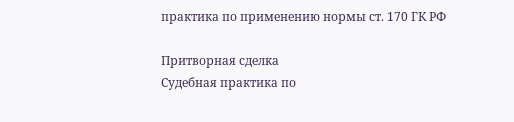практика по применению нормы ст. 170 ГК РФ

Притворная сделка
Судебная практика по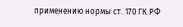применению нормы ст. 170 ГК РФ